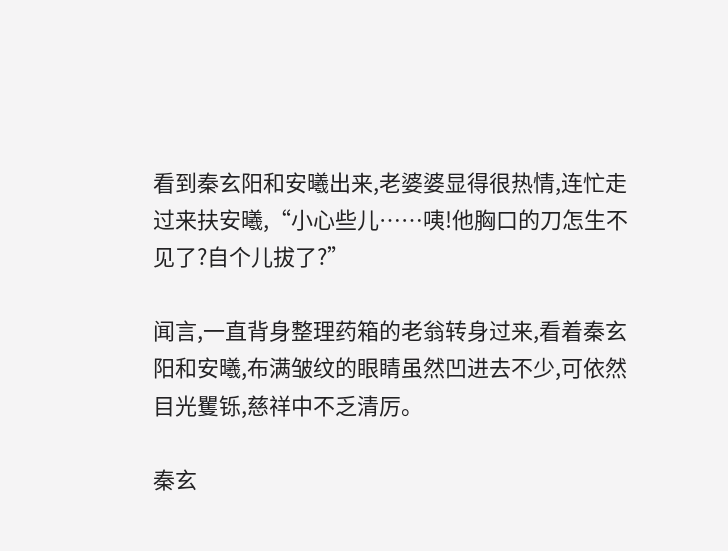看到秦玄阳和安曦出来,老婆婆显得很热情,连忙走过来扶安曦,“小心些儿……咦!他胸口的刀怎生不见了?自个儿拔了?”

闻言,一直背身整理药箱的老翁转身过来,看着秦玄阳和安曦,布满皱纹的眼睛虽然凹进去不少,可依然目光矍铄,慈祥中不乏清厉。

秦玄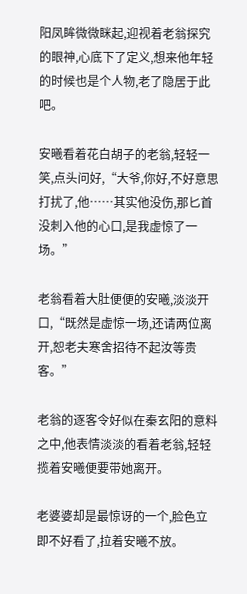阳凤眸微微眯起,迎视着老翁探究的眼神,心底下了定义,想来他年轻的时候也是个人物,老了隐居于此吧。

安曦看着花白胡子的老翁,轻轻一笑,点头问好,“大爷,你好,不好意思打扰了,他……其实他没伤,那匕首没刺入他的心口,是我虚惊了一场。”

老翁看着大肚便便的安曦,淡淡开口,“既然是虚惊一场,还请两位离开,恕老夫寒舍招待不起汝等贵客。”

老翁的逐客令好似在秦玄阳的意料之中,他表情淡淡的看着老翁,轻轻揽着安曦便要带她离开。

老婆婆却是最惊讶的一个,脸色立即不好看了,拉着安曦不放。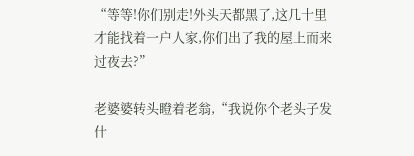“等等!你们别走!外头天都黑了,这几十里才能找着一户人家,你们出了我的屋上而来过夜去?”

老婆婆转头瞪着老翁,“我说你个老头子发什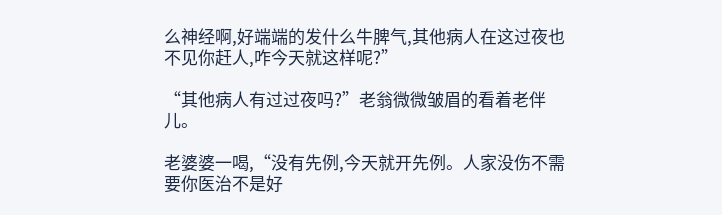么神经啊,好端端的发什么牛脾气,其他病人在这过夜也不见你赶人,咋今天就这样呢?”

“其他病人有过过夜吗?”老翁微微皱眉的看着老伴儿。

老婆婆一喝,“没有先例,今天就开先例。人家没伤不需要你医治不是好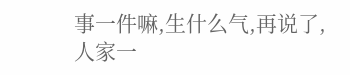事一件嘛,生什么气,再说了,人家一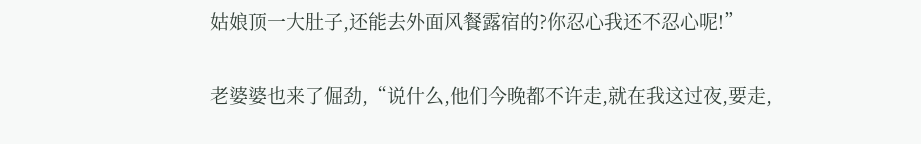姑娘顶一大肚子,还能去外面风餐露宿的?你忍心我还不忍心呢!”

老婆婆也来了倔劲,“说什么,他们今晚都不许走,就在我这过夜,要走,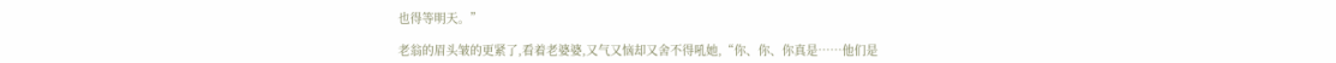也得等明天。”

老翁的眉头皱的更紧了,看着老婆婆,又气又恼却又舍不得吼她,“你、你、你真是……他们是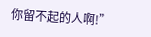你留不起的人啊!”